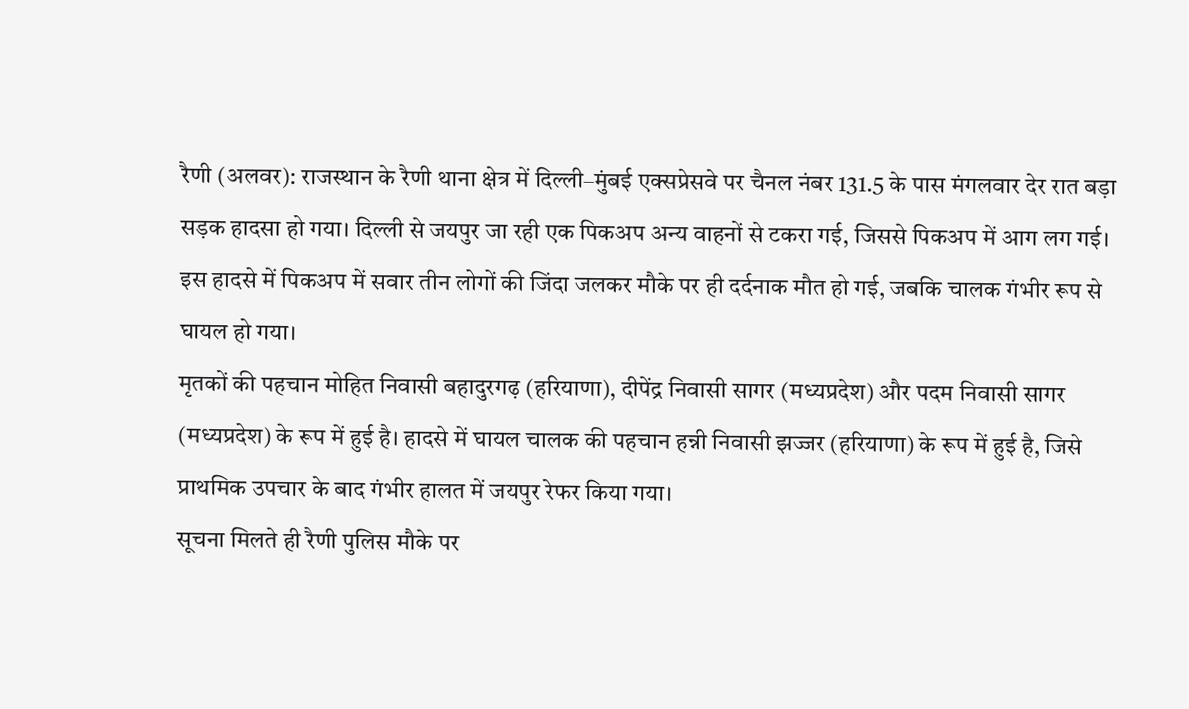रैणी (अलवर): राजस्थान के रैणी थाना क्षेत्र में दिल्ली–मुंबई एक्सप्रेसवे पर चैनल नंबर 131.5 के पास मंगलवार देर रात बड़ा सड़क हादसा हो गया। दिल्ली से जयपुर जा रही एक पिकअप अन्य वाहनों से टकरा गई, जिससे पिकअप में आग लग गई। इस हादसे में पिकअप में सवार तीन लोगों की जिंदा जलकर मौके पर ही दर्दनाक मौत हो गई, जबकि चालक गंभीर रूप से घायल हो गया।
मृतकों की पहचान मोहित निवासी बहादुरगढ़ (हरियाणा), दीपेंद्र निवासी सागर (मध्यप्रदेश) और पदम निवासी सागर (मध्यप्रदेश) के रूप में हुई है। हादसे में घायल चालक की पहचान हन्नी निवासी झज्जर (हरियाणा) के रूप में हुई है, जिसे प्राथमिक उपचार के बाद गंभीर हालत में जयपुर रेफर किया गया।
सूचना मिलते ही रैणी पुलिस मौके पर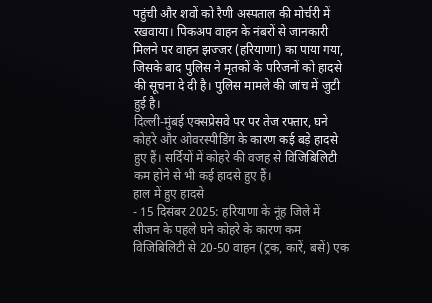पहुंची और शवों को रैणी अस्पताल की मोर्चरी में रखवाया। पिकअप वाहन के नंबरों से जानकारी मिलने पर वाहन झज्जर (हरियाणा) का पाया गया, जिसके बाद पुलिस ने मृतकों के परिजनों को हादसे की सूचना दे दी है। पुलिस मामले की जांच में जुटी हुई है।
दिल्ली-मुंबई एक्सप्रेसवे पर पर तेज रफ्तार, घने कोहरे और ओवरस्पीडिंग के कारण कई बड़े हादसे हुए हैं। सर्दियों में कोहरे की वजह से विजिबिलिटी कम होने से भी कई हादसे हुए हैं।
हाल में हुए हादसे
- 15 दिसंबर 2025: हरियाणा के नूंह जिले में सीजन के पहले घने कोहरे के कारण कम विजिबिलिटी से 20-50 वाहन (ट्रक, कारें, बसें) एक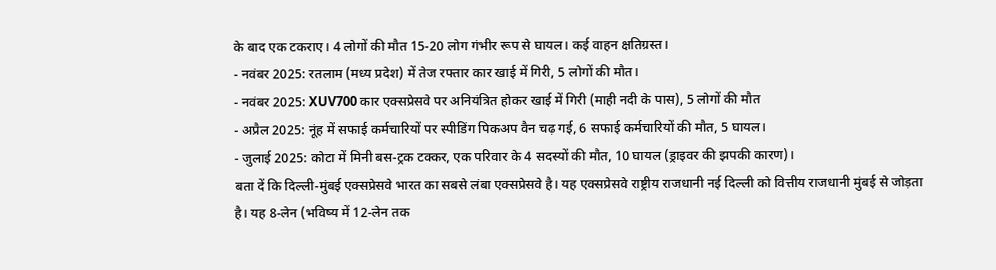के बाद एक टकराए। 4 लोगों की मौत 15-20 लोग गंभीर रूप से घायल। कई वाहन क्षतिग्रस्त।
- नवंबर 2025: रतलाम (मध्य प्रदेश) में तेज रफ्तार कार खाई में गिरी, 5 लोगों की मौत।
- नवंबर 2025: XUV700 कार एक्सप्रेसवे पर अनियंत्रित होकर खाई में गिरी (माही नदी के पास), 5 लोगों की मौत
- अप्रैल 2025: नूंह में सफाई कर्मचारियों पर स्पीडिंग पिकअप वैन चढ़ गई, 6 सफाई कर्मचारियों की मौत, 5 घायल।
- जुलाई 2025: कोटा में मिनी बस-ट्रक टक्कर, एक परिवार के 4 सदस्यों की मौत, 10 घायल (ड्राइवर की झपकी कारण)।
बता दें कि दिल्ली-मुंबई एक्सप्रेसवे भारत का सबसे लंबा एक्सप्रेसवे है। यह एक्सप्रेसवे राष्ट्रीय राजधानी नई दिल्ली को वित्तीय राजधानी मुंबई से जोड़ता है। यह 8-लेन (भविष्य में 12-लेन तक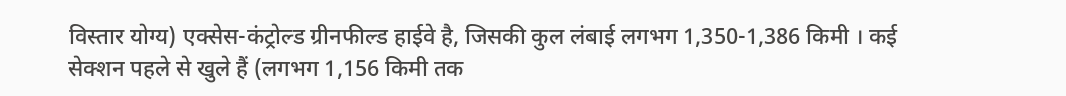विस्तार योग्य) एक्सेस-कंट्रोल्ड ग्रीनफील्ड हाईवे है, जिसकी कुल लंबाई लगभग 1,350-1,386 किमी । कई सेक्शन पहले से खुले हैं (लगभग 1,156 किमी तक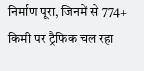निर्माण पूरा, जिनमें से 774+ किमी पर ट्रैफिक चल रहा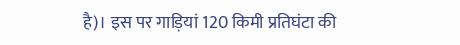है)। इस पर गाड़ियां 120 किमी प्रतिघंटा की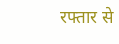रफ्तार से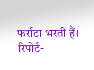फर्राटा भरती हैं।
रिपोर्ट-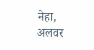नेहा, अलवर